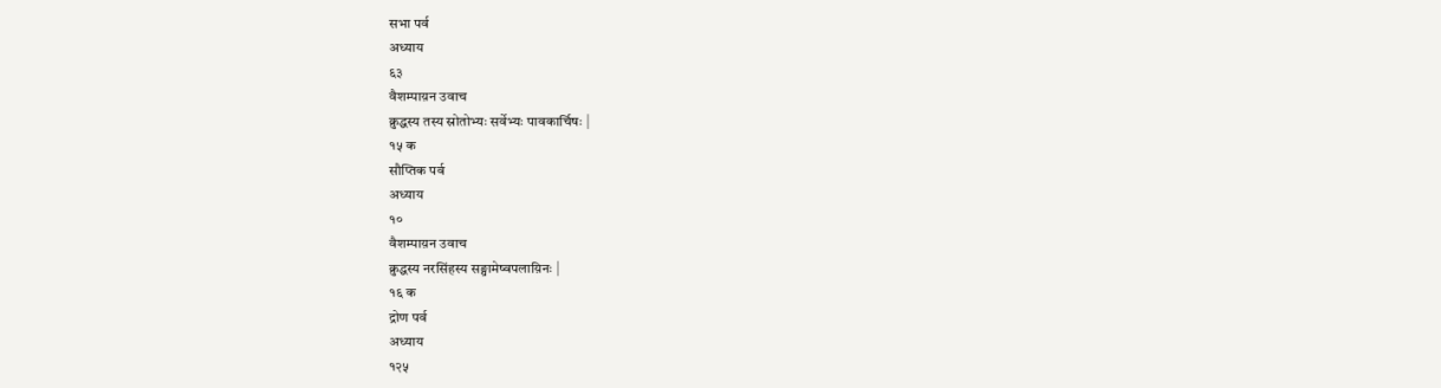सभा पर्व
अध्याय
६३
वैशम्पाय़न उवाच
क्रुद्धस्य तस्य स्रोतोभ्यः सर्वेभ्यः पावकार्चिषः |
१५ क
सौप्तिक पर्व
अध्याय
१०
वैशम्पाय़न उवाच
क्रुद्धस्य नरसिंहस्य सङ्ग्रामेष्वपलाय़िनः |
१६ क
द्रोण पर्व
अध्याय
१२५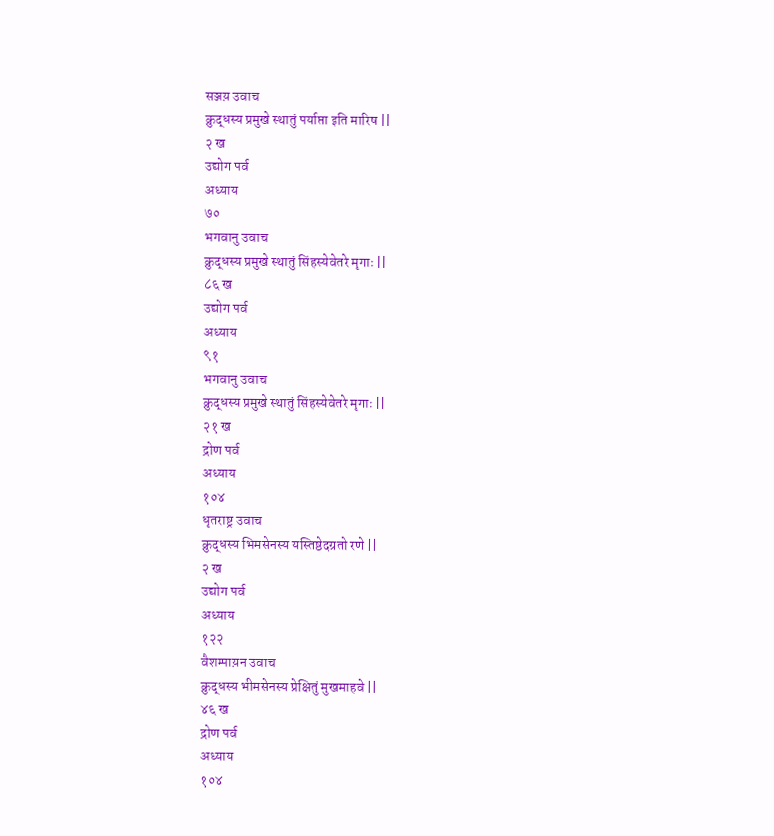सञ्जय़ उवाच
क्रुद्धस्य प्रमुखे स्थातुं पर्याप्ता इति मारिष ||
२ ख
उद्योग पर्व
अध्याय
७०
भगवानु उवाच
क्रुद्धस्य प्रमुखे स्थातुं सिंहस्येवेतरे मृगाः ||
८६ ख
उद्योग पर्व
अध्याय
९१
भगवानु उवाच
क्रुद्धस्य प्रमुखे स्थातुं सिंहस्येवेतरे मृगाः ||
२१ ख
द्रोण पर्व
अध्याय
१०४
धृतराष्ट्र उवाच
क्रुद्धस्य भिमसेनस्य यस्तिष्ठेदग्रतो रणे ||
२ ख
उद्योग पर्व
अध्याय
१२२
वैशम्पाय़न उवाच
क्रुद्धस्य भीमसेनस्य प्रेक्षितुं मुखमाहवे ||
४६ ख
द्रोण पर्व
अध्याय
१०४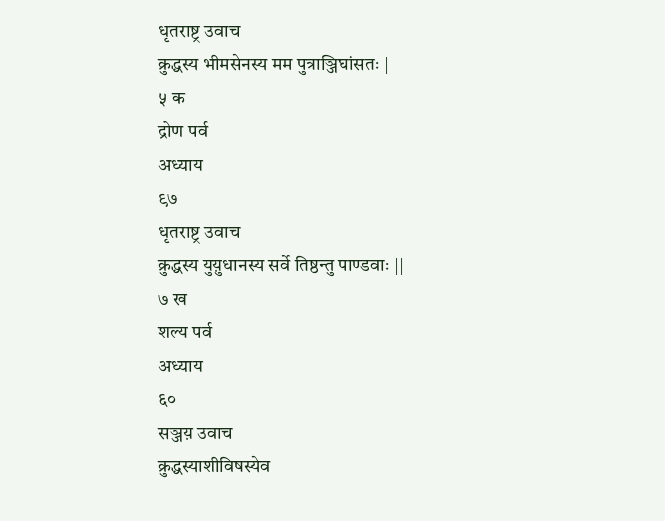धृतराष्ट्र उवाच
क्रुद्धस्य भीमसेनस्य मम पुत्राञ्जिघांसतः |
५ क
द्रोण पर्व
अध्याय
९७
धृतराष्ट्र उवाच
क्रुद्धस्य युय़ुधानस्य सर्वे तिष्ठन्तु पाण्डवाः ||
७ ख
शल्य पर्व
अध्याय
६०
सञ्जय़ उवाच
क्रुद्धस्याशीविषस्येव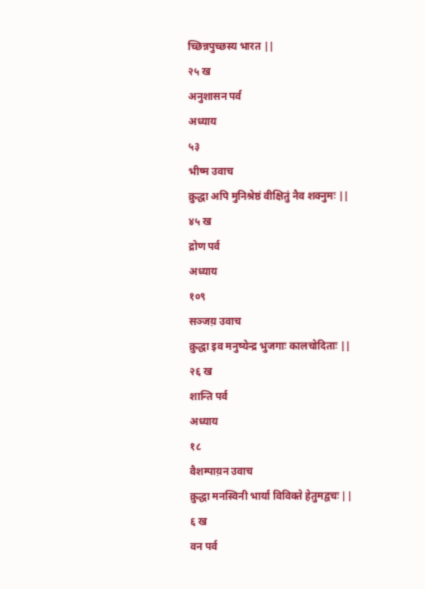च्छिन्नपुच्छस्य भारत ||
२५ ख
अनुशासन पर्व
अध्याय
५३
भीष्म उवाच
क्रुद्धा अपि मुनिश्रेष्ठं वीक्षितुं नैव शक्नुमः ||
४५ ख
द्रोण पर्व
अध्याय
१०९
सञ्जय़ उवाच
क्रुद्धा इव मनुष्येन्द्र भुजगाः कालचोदिताः ||
२६ ख
शान्ति पर्व
अध्याय
१८
वैशम्पाय़न उवाच
क्रुद्धा मनस्विनी भार्या विविक्ते हेतुमद्वचः ||
६ ख
वन पर्व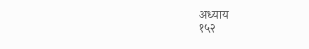अध्याय
१५२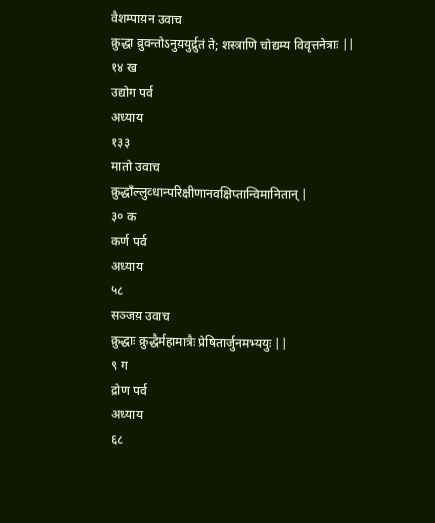वैशम्पाय़न उवाच
क्रुद्धा व्रुवन्तोऽनुय़युर्द्रुतं ते; शस्त्राणि चोद्यम्य विवृत्तनेत्राः ||
१४ ख
उद्योग पर्व
अध्याय
१३३
मातो उवाच
क्रुद्धाँल्लुव्धान्परिक्षीणानवक्षिप्तान्विमानितान् |
३० क
कर्ण पर्व
अध्याय
५८
सञ्जय़ उवाच
क्रुद्धाः क्रुद्धैर्महामात्रैः प्रेषितार्जुनमभ्ययुः ||
९ ग
द्रोण पर्व
अध्याय
६८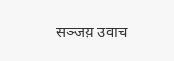सञ्जय़ उवाच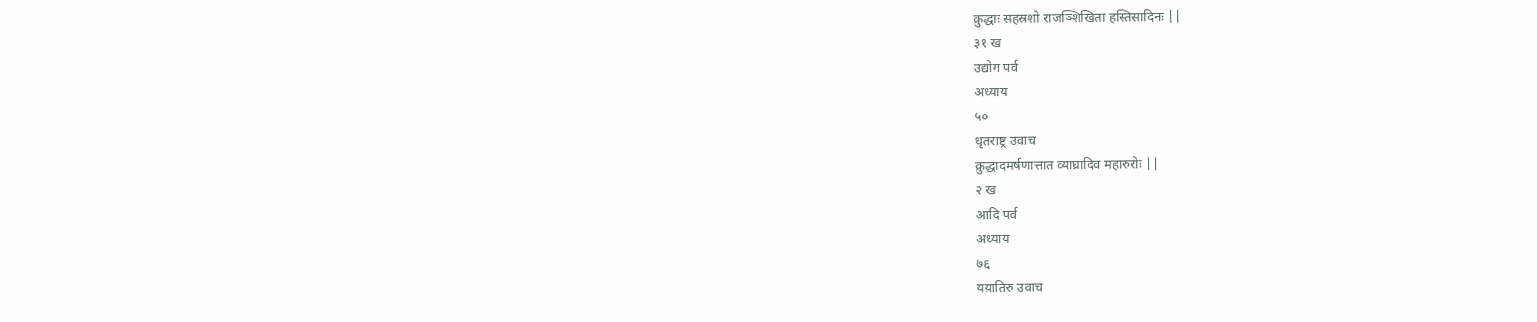क्रुद्धाः सहस्रशो राजञ्शिखिता हस्तिसादिनः ||
३१ ख
उद्योग पर्व
अध्याय
५०
धृतराष्ट्र उवाच
क्रुद्धादमर्षणात्तात व्याघ्रादिव महारुरोः ||
२ ख
आदि पर्व
अध्याय
७६
यय़ातिरु उवाच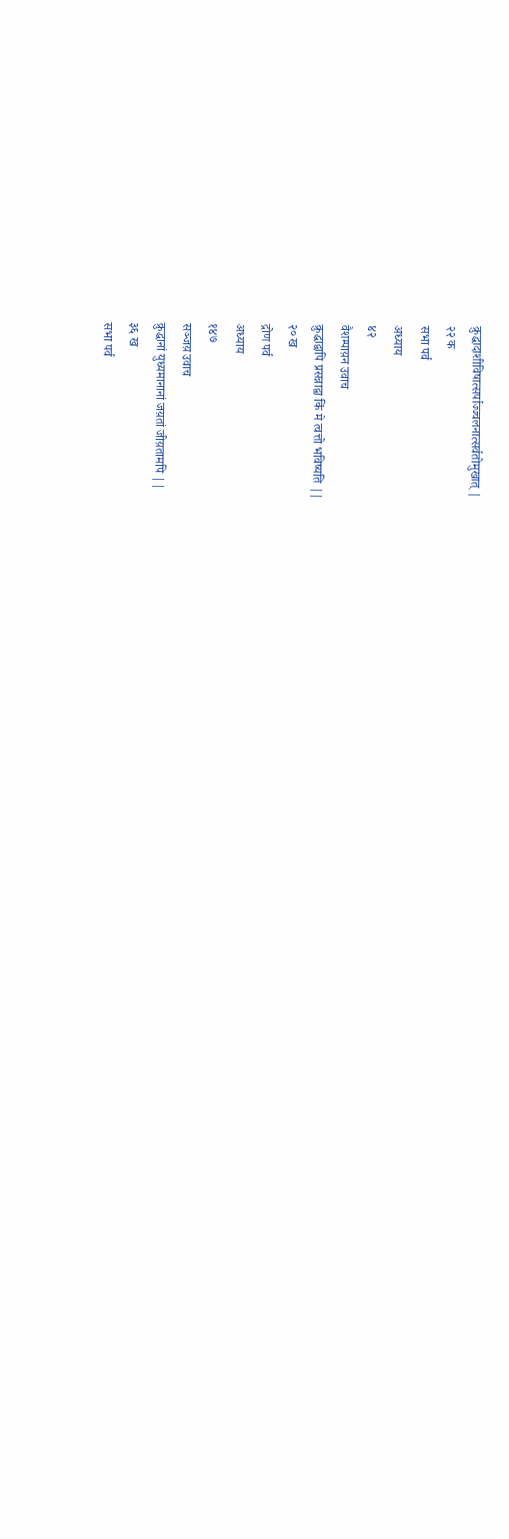क्रुद्धादाशीविषात्सर्पाज्ज्वलनात्सर्वतोमुखात् |
२२ क
सभा पर्व
अध्याय
४२
वैशम्पाय़न उवाच
क्रुद्धाद्वापि प्रसन्नाद्वा किं मे त्वत्तो भविष्यति ||
२० ख
द्रोण पर्व
अध्याय
१४७
सञ्जय़ उवाच
क्रुद्धानां युध्यमानानां जय़तां जीय़तामपि ||
३६ ख
सभा पर्व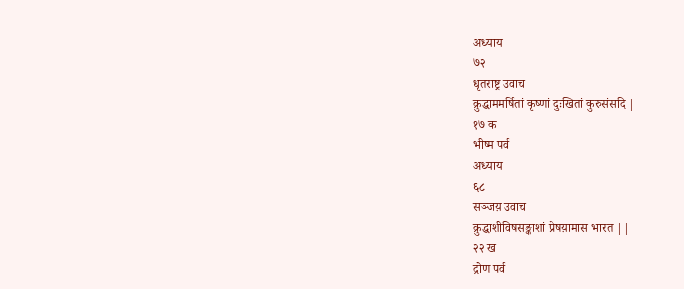अध्याय
७२
धृतराष्ट्र उवाच
क्रुद्धाममर्षितां कृष्णां दुःखितां कुरुसंसदि |
१७ क
भीष्म पर्व
अध्याय
६८
सञ्जय़ उवाच
क्रुद्धाशीविषसङ्काशां प्रेषय़ामास भारत ||
२२ ख
द्रोण पर्व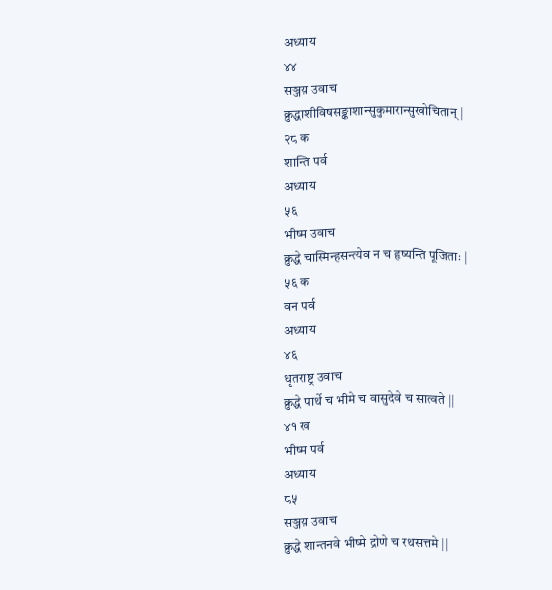अध्याय
४४
सञ्जय़ उवाच
क्रुद्धाशीविषसङ्काशान्सुकुमारान्सुखोचितान् |
२८ क
शान्ति पर्व
अध्याय
५६
भीष्म उवाच
क्रुद्धे चास्मिन्हसन्त्येव न च हृष्यन्ति पूजिताः |
५६ क
वन पर्व
अध्याय
४६
धृतराष्ट्र उवाच
क्रुद्धे पार्थे च भीमे च वासुदेवे च सात्वते ||
४१ ख
भीष्म पर्व
अध्याय
८५
सञ्जय़ उवाच
क्रुद्धे शान्तनवे भीष्मे द्रोणे च रथसत्तमे ||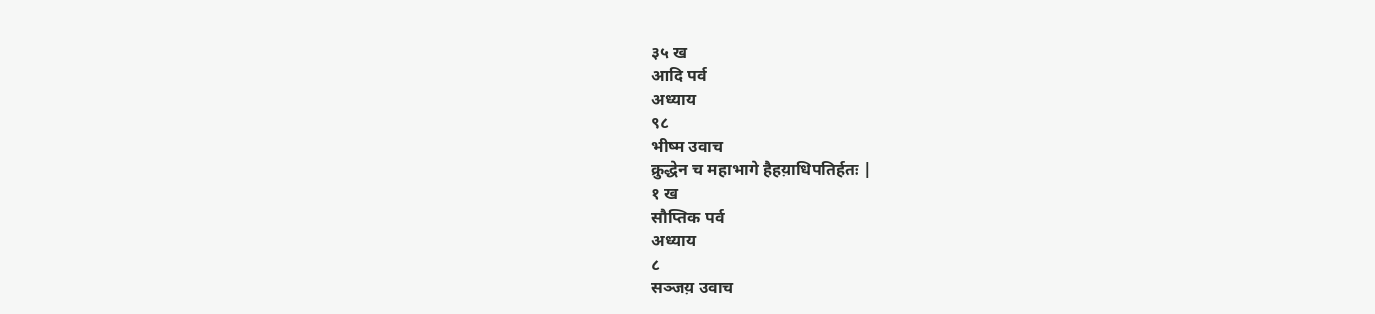३५ ख
आदि पर्व
अध्याय
९८
भीष्म उवाच
क्रुद्धेन च महाभागे हैहय़ाधिपतिर्हतः |
१ ख
सौप्तिक पर्व
अध्याय
८
सञ्जय़ उवाच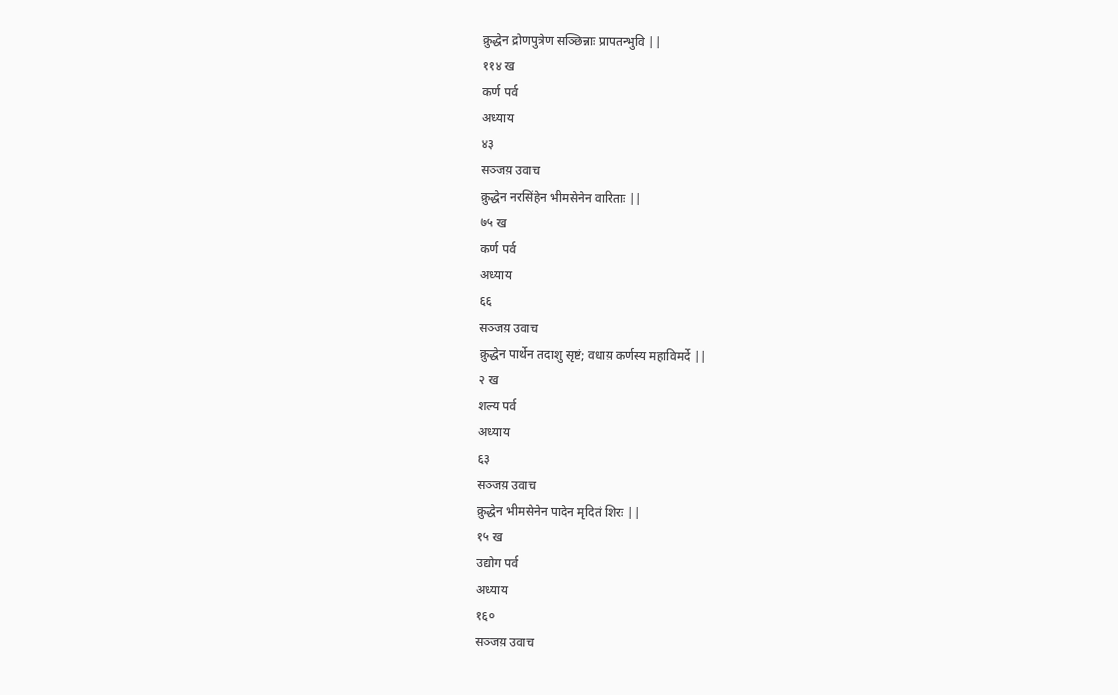क्रुद्धेन द्रोणपुत्रेण सञ्छिन्नाः प्रापतन्भुवि ||
११४ ख
कर्ण पर्व
अध्याय
४३
सञ्जय़ उवाच
क्रुद्धेन नरसिंहेन भीमसेनेन वारिताः ||
७५ ख
कर्ण पर्व
अध्याय
६६
सञ्जय़ उवाच
क्रुद्धेन पार्थेन तदाशु सृष्टं; वधाय़ कर्णस्य महाविमर्दे ||
२ ख
शल्य पर्व
अध्याय
६३
सञ्जय़ उवाच
क्रुद्धेन भीमसेनेन पादेन मृदितं शिरः ||
१५ ख
उद्योग पर्व
अध्याय
१६०
सञ्जय़ उवाच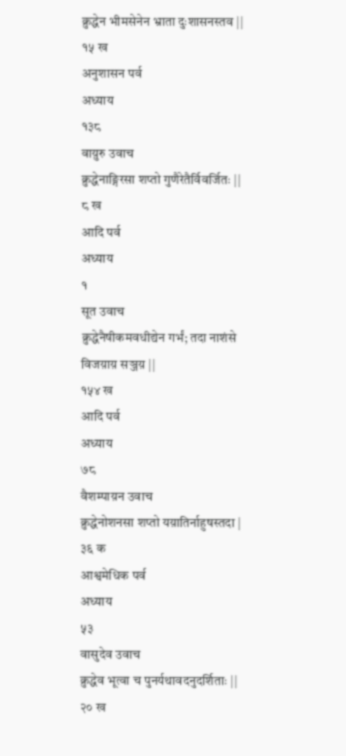क्रुद्धेन भीमसेनेन भ्राता दुःशासनस्तव ||
१५ ख
अनुशासन पर्व
अध्याय
१३८
वाय़ुरु उवाच
क्रुद्धेनाङ्गिरसा शप्तो गुणैरेतैर्विवर्जितः ||
८ ख
आदि पर्व
अध्याय
१
सूत उवाच
क्रुद्धेनैषीकमवधीद्येन गर्भं; तदा नाशंसे विजय़ाय़ सञ्जय़ ||
१५४ ख
आदि पर्व
अध्याय
७८
वैशम्पाय़न उवाच
क्रुद्धेनोशनसा शप्तो यय़ातिर्नाहुषस्तदा |
३६ क
आश्वमेधिक पर्व
अध्याय
५३
वासुदेव उवाच
क्रुद्धेव भूत्वा च पुनर्यथावदनुदर्शिताः ||
२० ख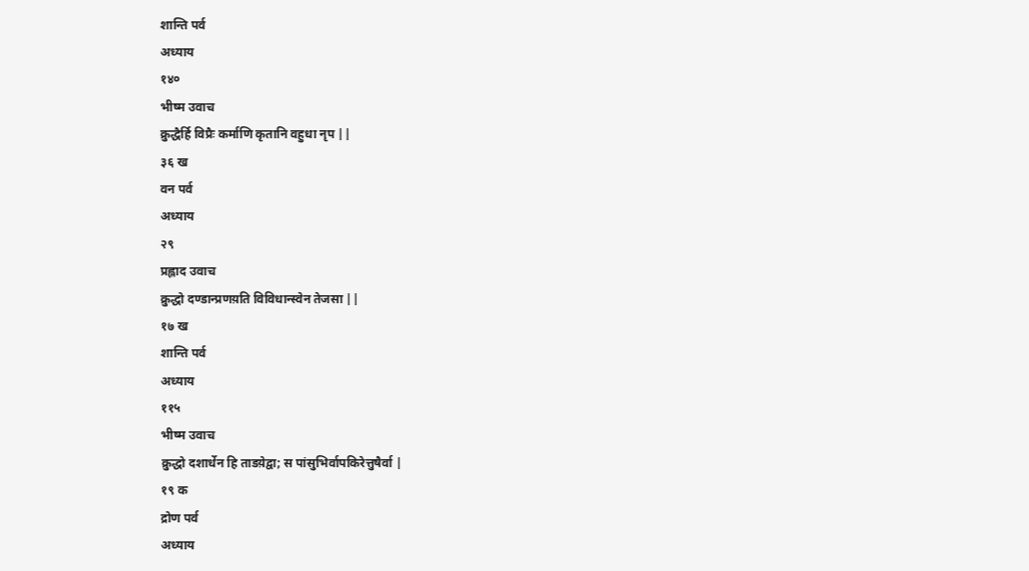शान्ति पर्व
अध्याय
१४०
भीष्म उवाच
क्रुद्धैर्हि विप्रैः कर्माणि कृतानि वहुधा नृप ||
३६ ख
वन पर्व
अध्याय
२९
प्रह्लाद उवाच
क्रुद्धो दण्डान्प्रणय़ति विविधान्स्वेन तेजसा ||
१७ ख
शान्ति पर्व
अध्याय
११५
भीष्म उवाच
क्रुद्धो दशार्धेन हि ताडय़ेद्वा; स पांसुभिर्वापकिरेत्तुषैर्वा |
१९ क
द्रोण पर्व
अध्याय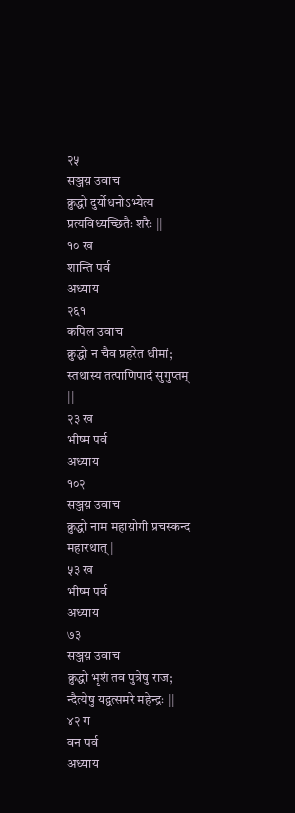२५
सञ्जय़ उवाच
क्रुद्धो दुर्योधनोऽभ्येत्य प्रत्यविध्यच्छितैः शरैः ||
१० ख
शान्ति पर्व
अध्याय
२६१
कपिल उवाच
क्रुद्धो न चैव प्रहरेत धीमां; स्तथास्य तत्पाणिपादं सुगुप्तम् ||
२३ ख
भीष्म पर्व
अध्याय
१०२
सञ्जय़ उवाच
क्रुद्धो नाम महाय़ोगी प्रचस्कन्द महारथात् |
५३ ख
भीष्म पर्व
अध्याय
७३
सञ्जय़ उवाच
क्रुद्धो भृशं तव पुत्रेषु राज; न्दैत्येषु यद्वत्समरे महेन्द्रः ||
४२ ग
वन पर्व
अध्याय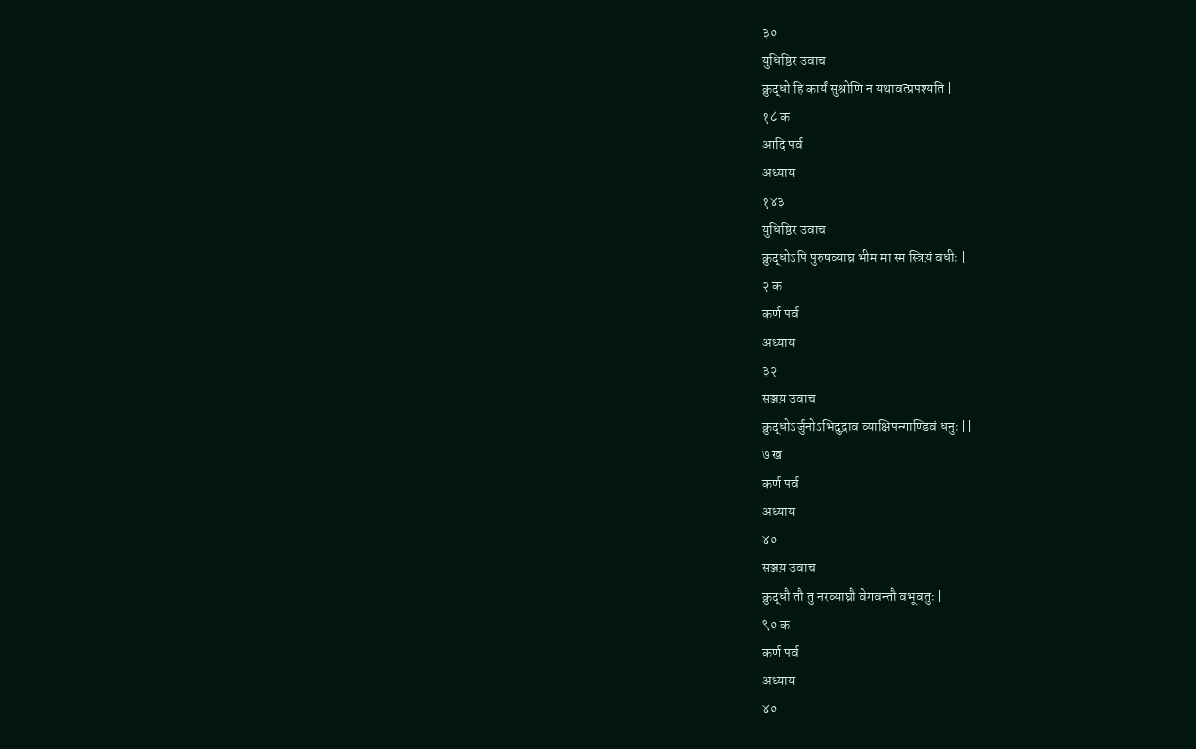३०
युधिष्ठिर उवाच
क्रुद्धो हि कार्यं सुश्रोणि न यथावत्प्रपश्यति |
१८ क
आदि पर्व
अध्याय
१४३
युधिष्ठिर उवाच
क्रुद्धोऽपि पुरुषव्याघ्र भीम मा स्म स्त्रिय़ं वधीः |
२ क
कर्ण पर्व
अध्याय
३२
सञ्जय़ उवाच
क्रुद्धोऽर्जुनोऽभिदुद्राव व्याक्षिपन्गाण्डिवं धनुः ||
७ ख
कर्ण पर्व
अध्याय
४०
सञ्जय़ उवाच
क्रुद्धौ तौ तु नरव्याघ्रौ वेगवन्तौ वभूवतुः |
९० क
कर्ण पर्व
अध्याय
४०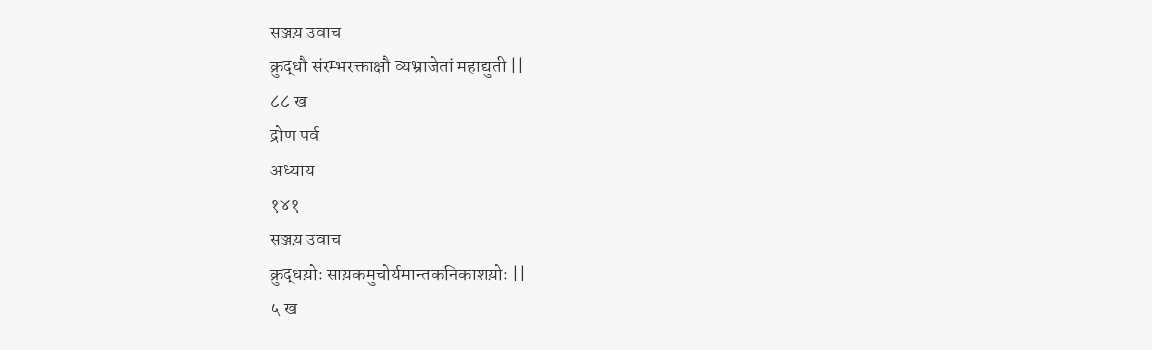सञ्जय़ उवाच
क्रुद्धौ संरम्भरक्ताक्षौ व्यभ्राजेतां महाद्युती ||
८८ ख
द्रोण पर्व
अध्याय
१४१
सञ्जय़ उवाच
क्रुद्धय़ोः साय़कमुचोर्यमान्तकनिकाशय़ोः ||
५ ख